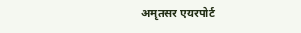अमृतसर एयरपोर्ट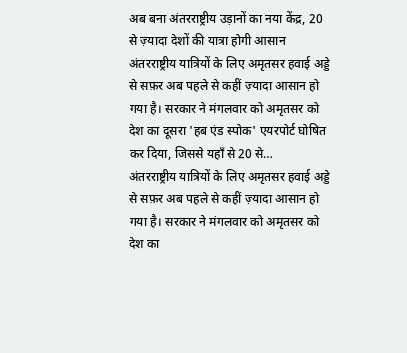अब बना अंतरराष्ट्रीय उड़ानों का नया केंद्र, 20 से ज़्यादा देशों की यात्रा होगी आसान
अंतरराष्ट्रीय यात्रियों के लिए अमृतसर हवाई अड्डे से सफ़र अब पहले से कहीं ज़्यादा आसान हो गया है। सरकार ने मंगलवार को अमृतसर को देश का दूसरा 'हब एंड स्पोक' एयरपोर्ट घोषित कर दिया, जिससे यहाँ से 20 से…
अंतरराष्ट्रीय यात्रियों के लिए अमृतसर हवाई अड्डे से सफ़र अब पहले से कहीं ज़्यादा आसान हो गया है। सरकार ने मंगलवार को अमृतसर को देश का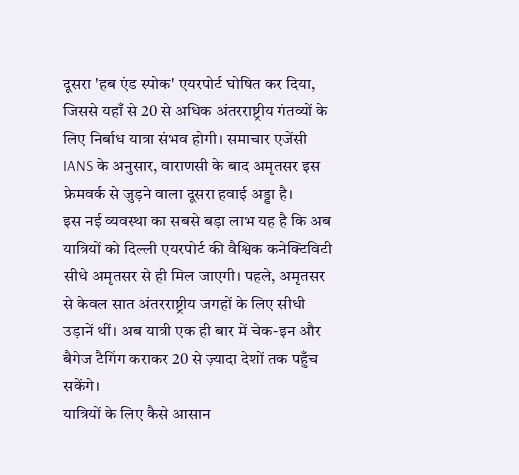दूसरा 'हब एंड स्पोक' एयरपोर्ट घोषित कर दिया, जिससे यहाँ से 20 से अधिक अंतरराष्ट्रीय गंतव्यों के लिए निर्बाध यात्रा संभव होगी। समाचार एजेंसी IANS के अनुसार, वाराणसी के बाद अमृतसर इस फ्रेमवर्क से जुड़ने वाला दूसरा हवाई अड्डा है।
इस नई व्यवस्था का सबसे बड़ा लाभ यह है कि अब यात्रियों को दिल्ली एयरपोर्ट की वैश्विक कनेक्टिविटी सीधे अमृतसर से ही मिल जाएगी। पहले, अमृतसर से केवल सात अंतरराष्ट्रीय जगहों के लिए सीधी उड़ानें थीं। अब यात्री एक ही बार में चेक-इन और बैगेज टैगिंग कराकर 20 से ज़्यादा देशों तक पहुँच सकेंगे।
यात्रियों के लिए कैसे आसान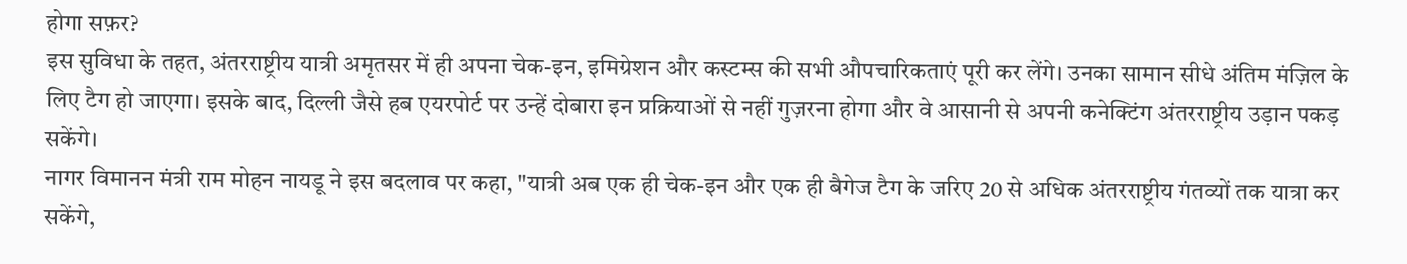होगा सफ़र?
इस सुविधा के तहत, अंतरराष्ट्रीय यात्री अमृतसर में ही अपना चेक-इन, इमिग्रेशन और कस्टम्स की सभी औपचारिकताएं पूरी कर लेंगे। उनका सामान सीधे अंतिम मंज़िल के लिए टैग हो जाएगा। इसके बाद, दिल्ली जैसे हब एयरपोर्ट पर उन्हें दोबारा इन प्रक्रियाओं से नहीं गुज़रना होगा और वे आसानी से अपनी कनेक्टिंग अंतरराष्ट्रीय उड़ान पकड़ सकेंगे।
नागर विमानन मंत्री राम मोहन नायडू ने इस बदलाव पर कहा, "यात्री अब एक ही चेक-इन और एक ही बैगेज टैग के जरिए 20 से अधिक अंतरराष्ट्रीय गंतव्यों तक यात्रा कर सकेंगे,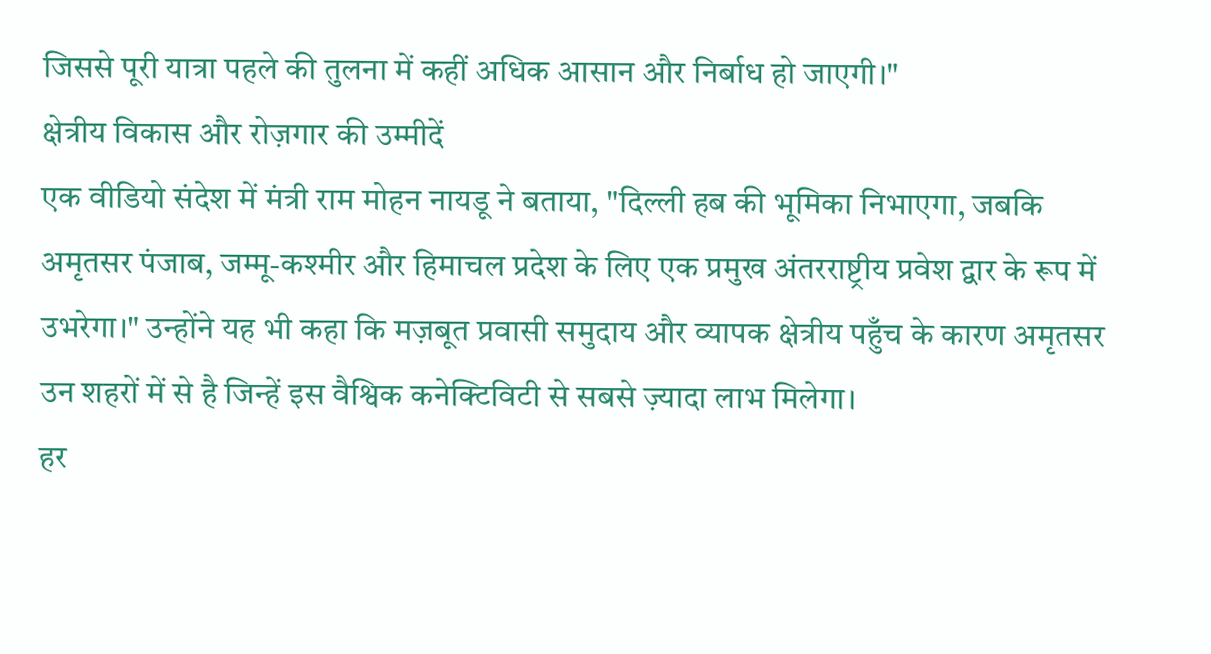जिससे पूरी यात्रा पहले की तुलना में कहीं अधिक आसान और निर्बाध हो जाएगी।"
क्षेत्रीय विकास और रोज़गार की उम्मीदें
एक वीडियो संदेश में मंत्री राम मोहन नायडू ने बताया, "दिल्ली हब की भूमिका निभाएगा, जबकि अमृतसर पंजाब, जम्मू-कश्मीर और हिमाचल प्रदेश के लिए एक प्रमुख अंतरराष्ट्रीय प्रवेश द्वार के रूप में उभरेगा।" उन्होंने यह भी कहा कि मज़बूत प्रवासी समुदाय और व्यापक क्षेत्रीय पहुँच के कारण अमृतसर उन शहरों में से है जिन्हें इस वैश्विक कनेक्टिविटी से सबसे ज़्यादा लाभ मिलेगा।
हर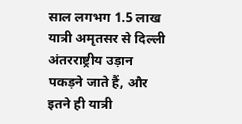साल लगभग 1.5 लाख यात्री अमृतसर से दिल्ली अंतरराष्ट्रीय उड़ान पकड़ने जाते हैं, और इतने ही यात्री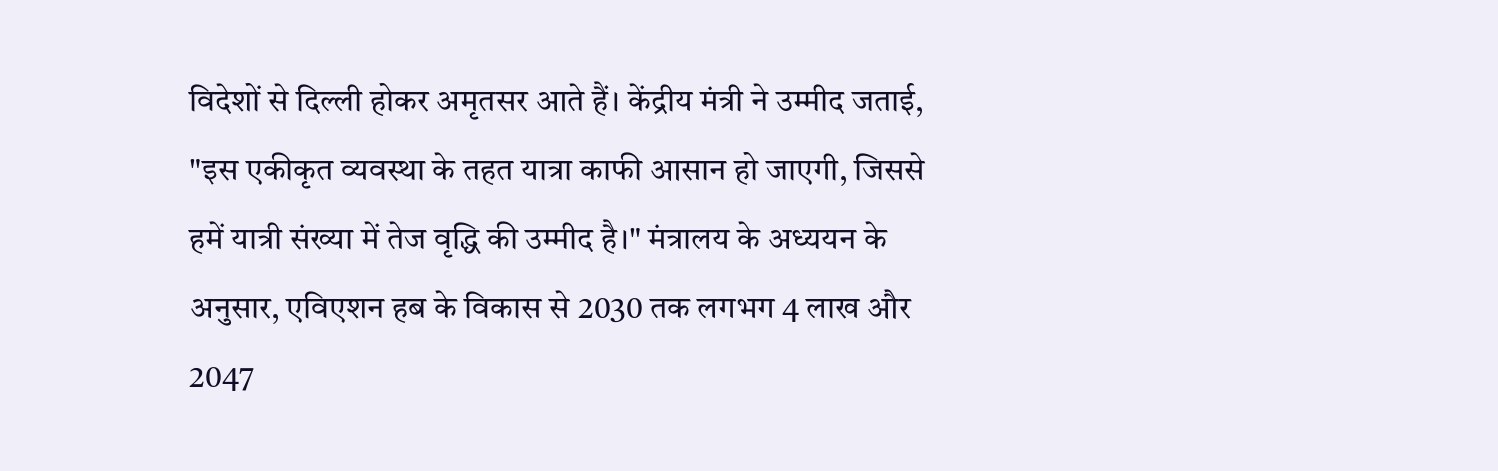विदेशों से दिल्ली होकर अमृतसर आते हैं। केंद्रीय मंत्री ने उम्मीद जताई, "इस एकीकृत व्यवस्था के तहत यात्रा काफी आसान हो जाएगी, जिससे हमें यात्री संख्या में तेज वृद्धि की उम्मीद है।" मंत्रालय के अध्ययन के अनुसार, एविएशन हब के विकास से 2030 तक लगभग 4 लाख और 2047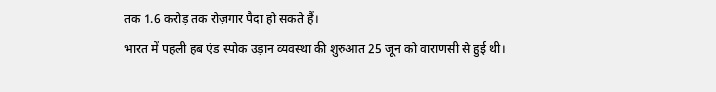तक 1.6 करोड़ तक रोज़गार पैदा हो सकते हैं।
भारत में पहली हब एंड स्पोक उड़ान व्यवस्था की शुरुआत 25 जून को वाराणसी से हुई थी।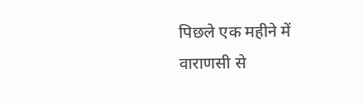पिछले एक महीने में वाराणसी से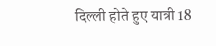दिल्ली होते हुए यात्री 18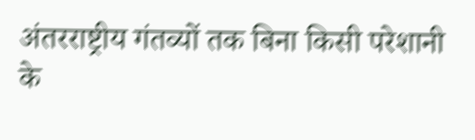अंतरराष्ट्रीय गंतव्यों तक बिना किसी परेशानी के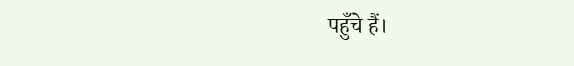पहुँचे हैं।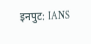इनपुट: IANS